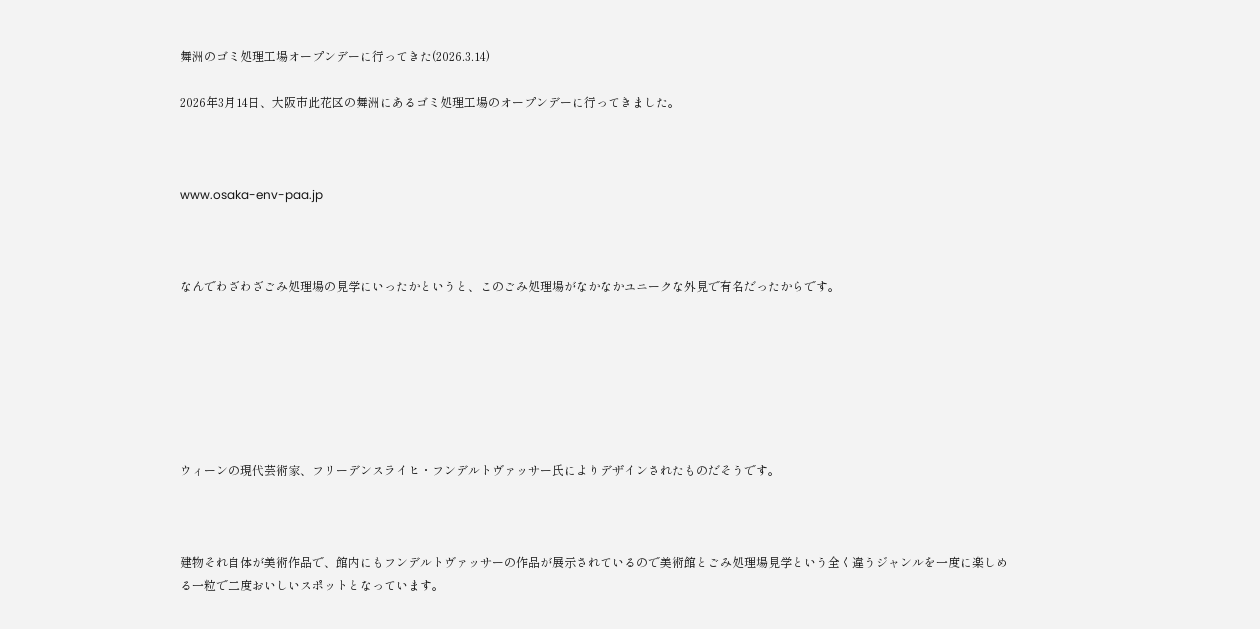舞洲のゴミ処理工場オープンデーに行ってきた(2026.3.14)

2026年3月14日、大阪市此花区の舞洲にあるゴミ処理工場のオープンデーに行ってきました。



www.osaka-env-paa.jp



なんでわざわざごみ処理場の見学にいったかというと、このごみ処理場がなかなかユニークな外見で有名だったからです。







ウィーンの現代芸術家、フリーデンスライヒ・フンデルトヴァッサー氏によりデザインされたものだそうです。



建物それ自体が美術作品で、館内にもフンデルトヴァッサーの作品が展示されているので美術館とごみ処理場見学という全く違うジャンルを一度に楽しめる一粒で二度おいしいスポットとなっています。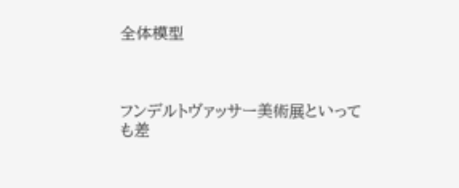全体模型



フンデルトヴァッサー美術展といっても差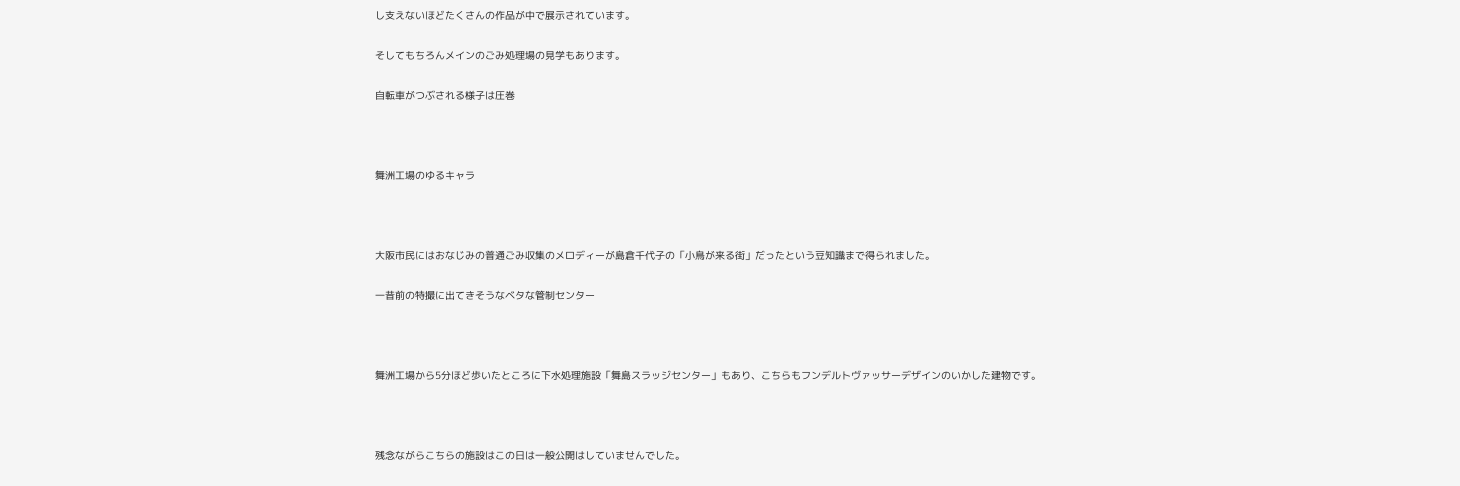し支えないほどたくさんの作品が中で展示されています。

そしてもちろんメインのごみ処理場の見学もあります。

自転車がつぶされる様子は圧巻



舞洲工場のゆるキャラ



大阪市民にはおなじみの普通ごみ収集のメロディーが島倉千代子の「小鳥が来る街」だったという豆知識まで得られました。

一昔前の特撮に出てきそうなベタな管制センター



舞洲工場から5分ほど歩いたところに下水処理施設「舞島スラッジセンター」もあり、こちらもフンデルトヴァッサーデザインのいかした建物です。



残念ながらこちらの施設はこの日は一般公開はしていませんでした。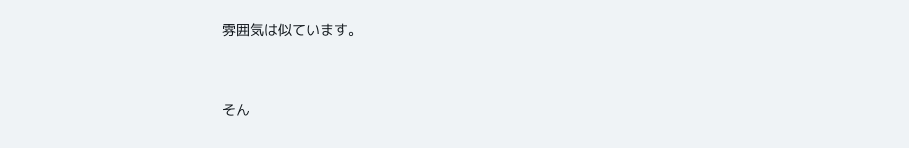雰囲気は似ています。



そん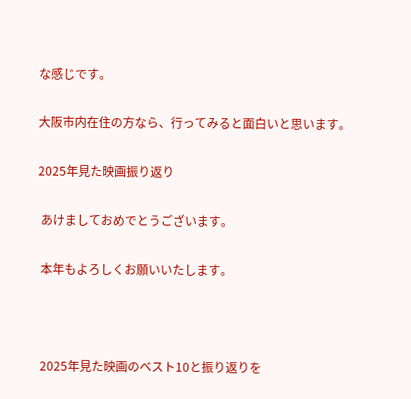な感じです。

大阪市内在住の方なら、行ってみると面白いと思います。

2025年見た映画振り返り

 あけましておめでとうございます。

 本年もよろしくお願いいたします。



 2025年見た映画のベスト10と振り返りを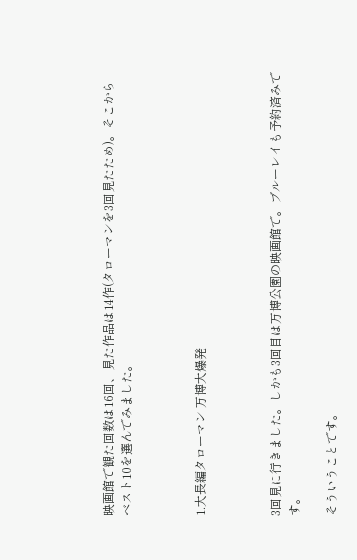映画館で観た回数は16回、見た作品は14作(タローマンを3回見たため)。そこからベスト10を選んでみました。



1.大長編タローマン 万博大爆発



3回見に行きました。しかも3回目は万博公園の映画館で。ブルーレイも予約済みです。

そういうことです。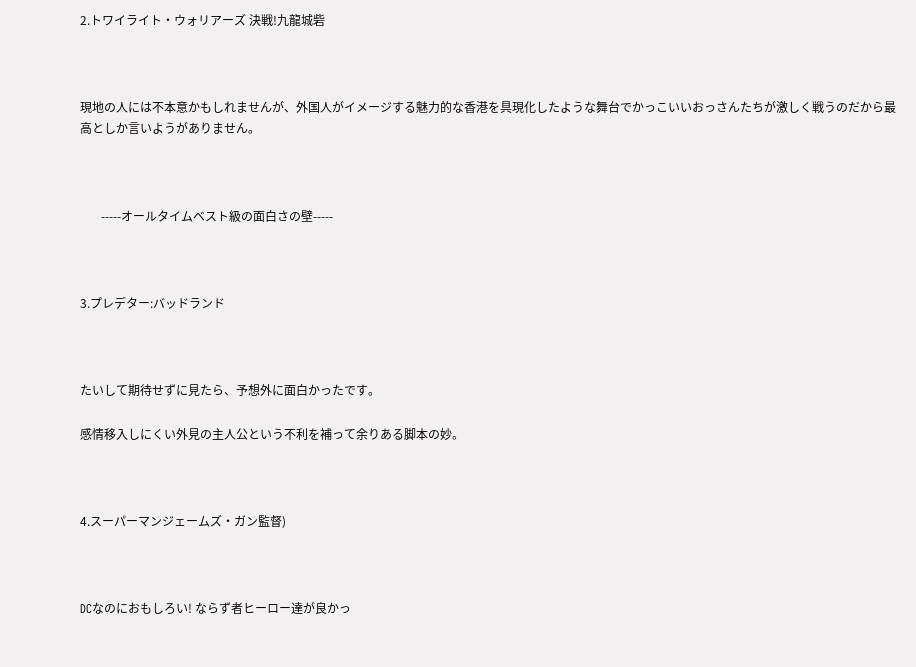2.トワイライト・ウォリアーズ 決戦!九龍城砦



現地の人には不本意かもしれませんが、外国人がイメージする魅力的な香港を具現化したような舞台でかっこいいおっさんたちが激しく戦うのだから最高としか言いようがありません。



       -----オールタイムベスト級の面白さの壁-----



3.プレデター:バッドランド



たいして期待せずに見たら、予想外に面白かったです。

感情移入しにくい外見の主人公という不利を補って余りある脚本の妙。



4.スーパーマンジェームズ・ガン監督)



DCなのにおもしろい! ならず者ヒーロー達が良かっ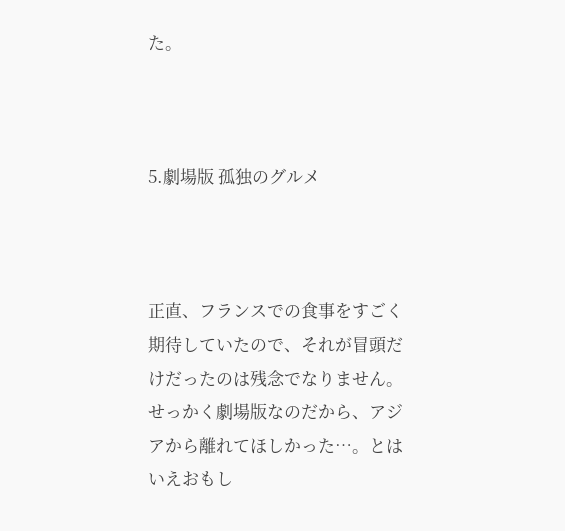た。



5.劇場版 孤独のグルメ



正直、フランスでの食事をすごく期待していたので、それが冒頭だけだったのは残念でなりません。せっかく劇場版なのだから、アジアから離れてほしかった…。とはいえおもし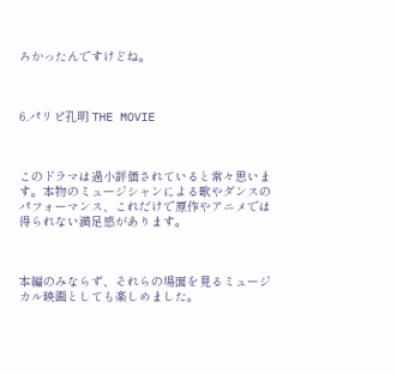ろかったんですけどね。



6.パリピ孔明 THE MOVIE



このドラマは過小評価されていると常々思います。本物のミュージシャンによる歌やダンスのパフォーマンス、これだけで原作やアニメでは得られない満足感があります。



本編のみならず、それらの場面を見るミュージカル映画としても楽しめました。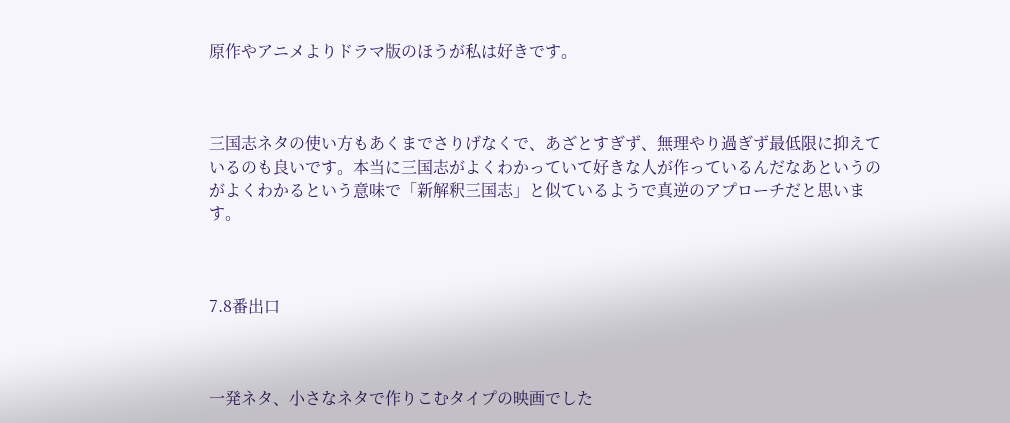原作やアニメよりドラマ版のほうが私は好きです。



三国志ネタの使い方もあくまでさりげなくで、あざとすぎず、無理やり過ぎず最低限に抑えているのも良いです。本当に三国志がよくわかっていて好きな人が作っているんだなあというのがよくわかるという意味で「新解釈三国志」と似ているようで真逆のアプローチだと思います。



7.8番出口



一発ネタ、小さなネタで作りこむタイプの映画でした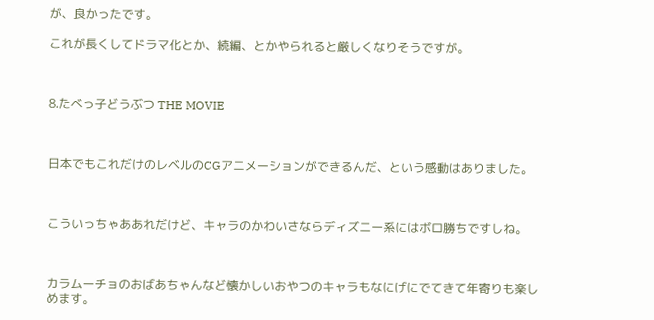が、良かったです。

これが長くしてドラマ化とか、続編、とかやられると厳しくなりそうですが。



8.たべっ子どうぶつ THE MOVIE



日本でもこれだけのレベルのCGアニメーションができるんだ、という感動はありました。



こういっちゃああれだけど、キャラのかわいさならディズニー系にはボロ勝ちですしね。



カラムーチョのおばあちゃんなど懐かしいおやつのキャラもなにげにでてきて年寄りも楽しめます。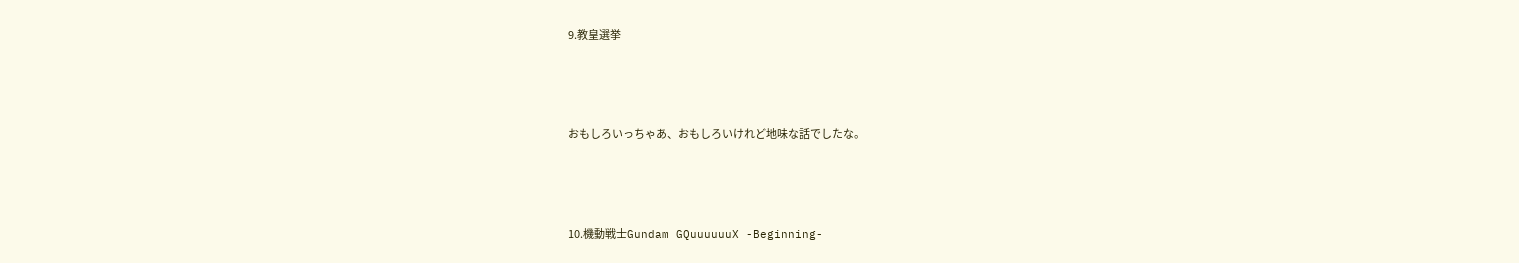9.教皇選挙



おもしろいっちゃあ、おもしろいけれど地味な話でしたな。



10.機動戦士Gundam GQuuuuuuX -Beginning-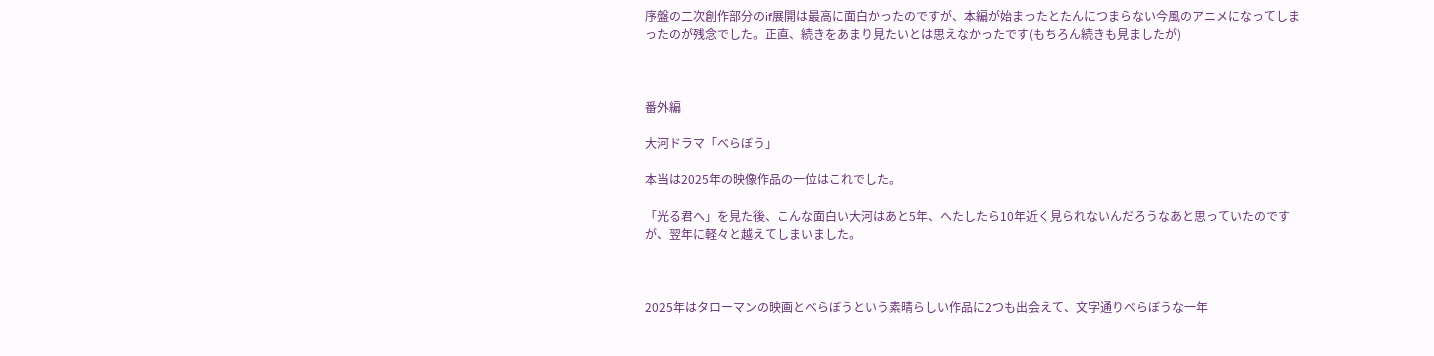序盤の二次創作部分のif展開は最高に面白かったのですが、本編が始まったとたんにつまらない今風のアニメになってしまったのが残念でした。正直、続きをあまり見たいとは思えなかったです(もちろん続きも見ましたが)



番外編

大河ドラマ「べらぼう」

本当は2025年の映像作品の一位はこれでした。

「光る君へ」を見た後、こんな面白い大河はあと5年、へたしたら10年近く見られないんだろうなあと思っていたのですが、翌年に軽々と越えてしまいました。



2025年はタローマンの映画とべらぼうという素晴らしい作品に2つも出会えて、文字通りべらぼうな一年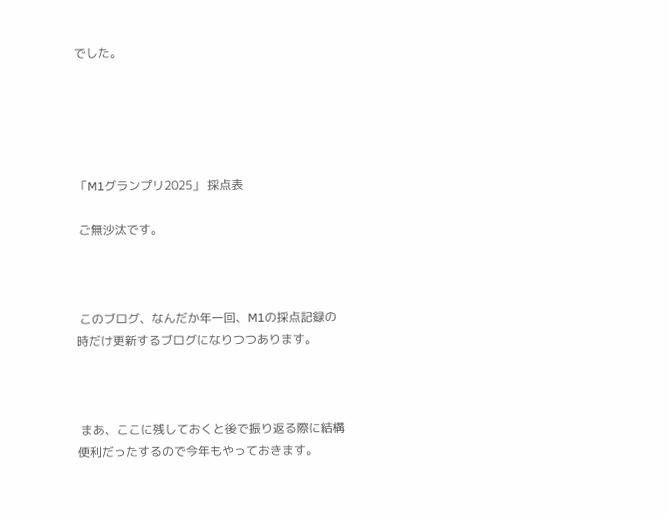でした。





「M1グランプリ2025」 採点表

 ご無沙汰です。



 このブログ、なんだか年一回、M1の採点記録の時だけ更新するブログになりつつあります。



 まあ、ここに残しておくと後で振り返る際に結構便利だったするので今年もやっておきます。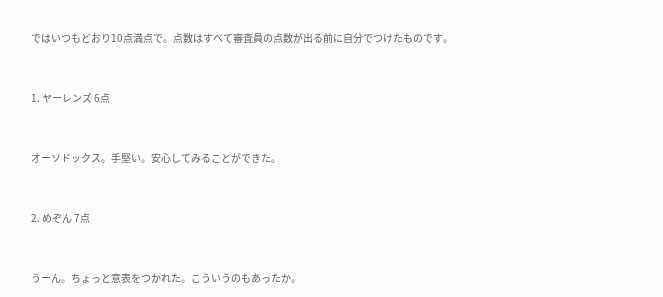ではいつもどおり10点満点で。点数はすべて審査員の点数が出る前に自分でつけたものです。



1. ヤーレンズ 6点



オーソドックス。手堅い。安心してみることができた。



2. めぞん 7点



うーん。ちょっと意表をつかれた。こういうのもあったか。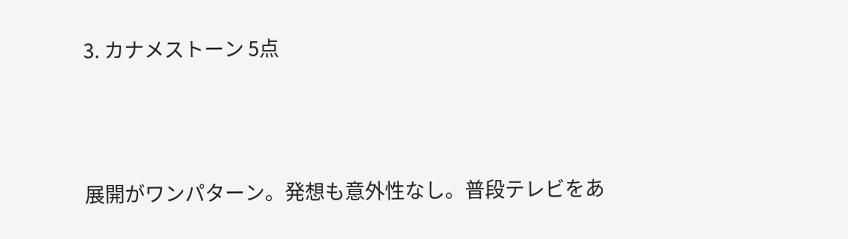3. カナメストーン 5点



展開がワンパターン。発想も意外性なし。普段テレビをあ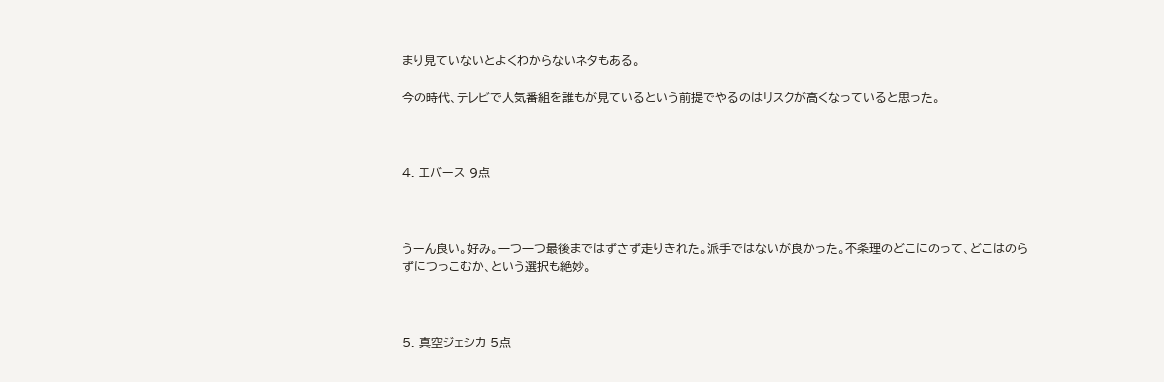まり見ていないとよくわからないネタもある。

今の時代、テレビで人気番組を誰もが見ているという前提でやるのはリスクが高くなっていると思った。



4. エバース 9点



うーん良い。好み。一つ一つ最後まではずさず走りきれた。派手ではないが良かった。不条理のどこにのって、どこはのらずにつっこむか、という選択も絶妙。



5. 真空ジェシカ 5点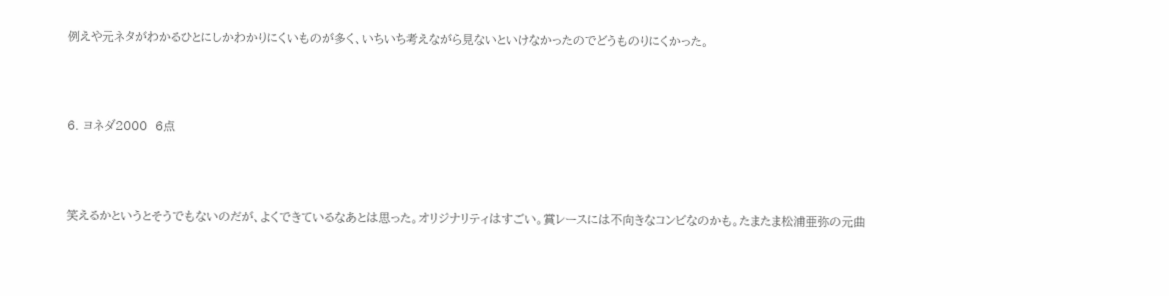例えや元ネタがわかるひとにしかわかりにくいものが多く、いちいち考えながら見ないといけなかったのでどうものりにくかった。



6. ヨネダ2000  6点



笑えるかというとそうでもないのだが、よくできているなあとは思った。オリジナリティはすごい。賞レースには不向きなコンビなのかも。たまたま松浦亜弥の元曲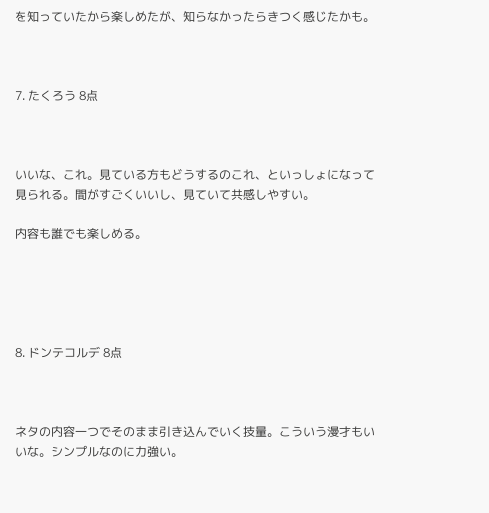を知っていたから楽しめたが、知らなかったらきつく感じたかも。



7. たくろう 8点



いいな、これ。見ている方もどうするのこれ、といっしょになって見られる。間がすごくいいし、見ていて共感しやすい。

内容も誰でも楽しめる。





8. ドンテコルデ 8点



ネタの内容一つでそのまま引き込んでいく技量。こういう漫才もいいな。シンプルなのに力強い。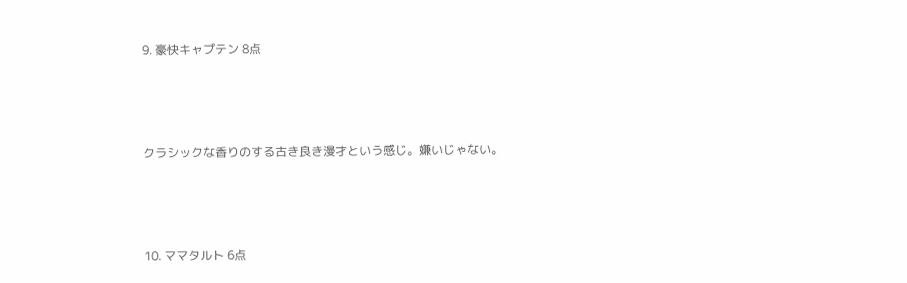9. 豪快キャプテン 8点



クラシックな香りのする古き良き漫才という感じ。嫌いじゃない。



10. ママタルト 6点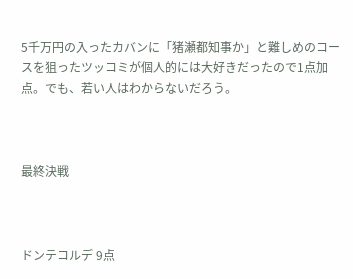5千万円の入ったカバンに「猪瀬都知事か」と難しめのコースを狙ったツッコミが個人的には大好きだったので1点加点。でも、若い人はわからないだろう。



最終決戦



ドンテコルデ 9点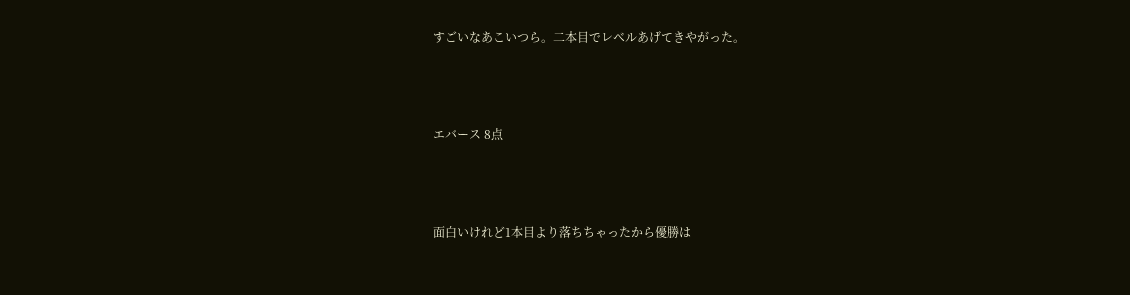すごいなあこいつら。二本目でレベルあげてきやがった。



エバース 8点



面白いけれど1本目より落ちちゃったから優勝は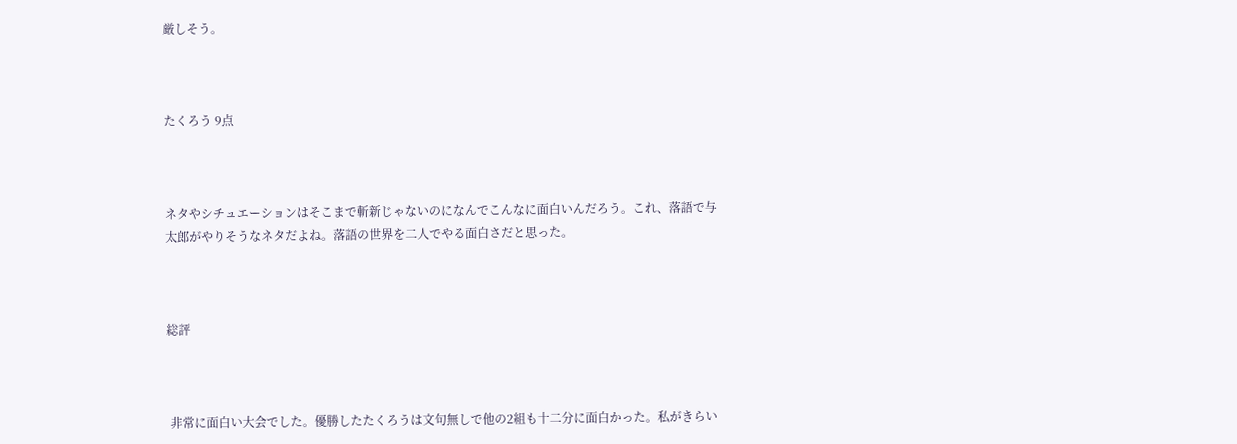厳しそう。



たくろう 9点



ネタやシチュエーションはそこまで斬新じゃないのになんでこんなに面白いんだろう。これ、落語で与太郎がやりそうなネタだよね。落語の世界を二人でやる面白さだと思った。



総評



 非常に面白い大会でした。優勝したたくろうは文句無しで他の2組も十二分に面白かった。私がきらい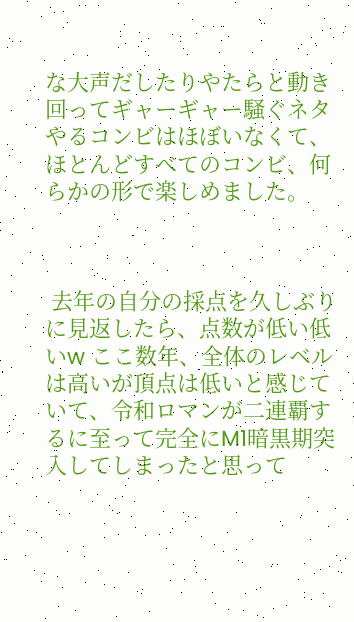な大声だしたりやたらと動き回ってギャーギャー騒ぐネタやるコンビはほぼいなくて、ほとんどすべてのコンビ、何らかの形で楽しめました。



 去年の自分の採点を久しぶりに見返したら、点数が低い低いw ここ数年、全体のレベルは高いが頂点は低いと感じていて、令和ロマンが二連覇するに至って完全にM1暗黒期突入してしまったと思って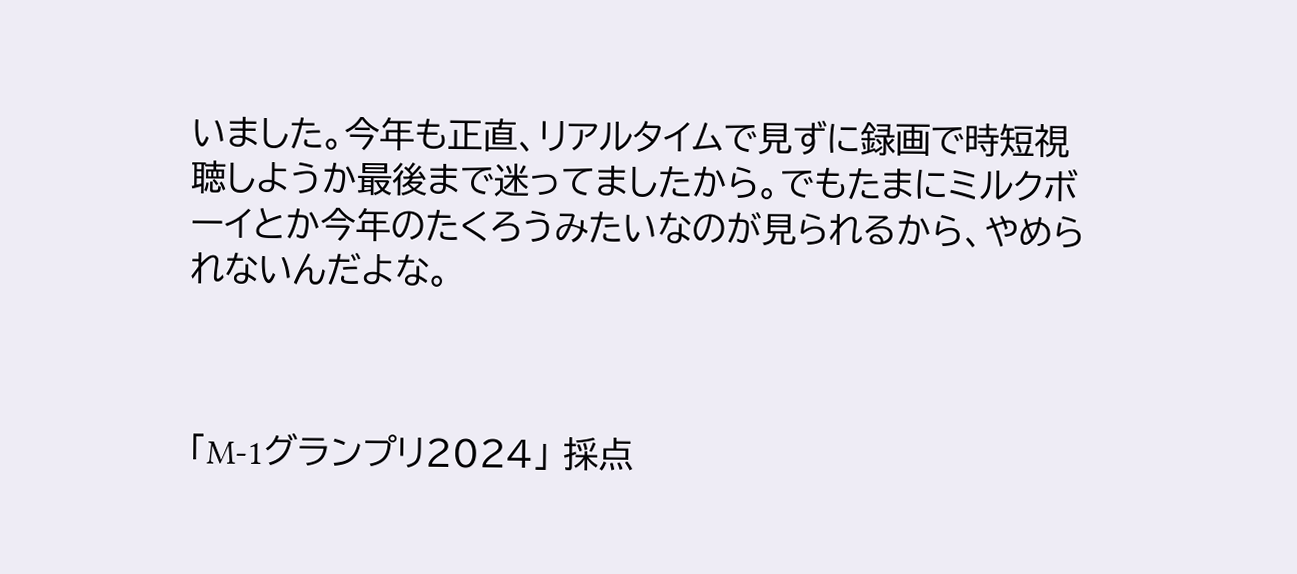いました。今年も正直、リアルタイムで見ずに録画で時短視聴しようか最後まで迷ってましたから。でもたまにミルクボーイとか今年のたくろうみたいなのが見られるから、やめられないんだよな。



「M-1グランプリ2024」 採点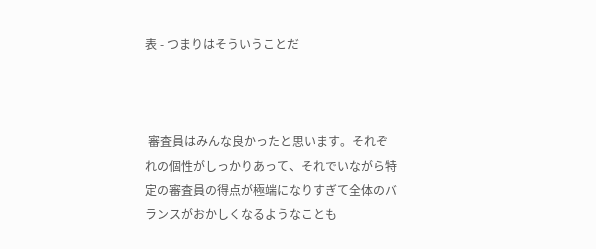表 - つまりはそういうことだ



 審査員はみんな良かったと思います。それぞれの個性がしっかりあって、それでいながら特定の審査員の得点が極端になりすぎて全体のバランスがおかしくなるようなことも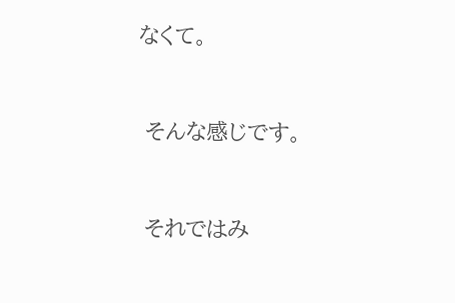なくて。



 そんな感じです。



 それではみ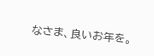なさま、良いお年を。